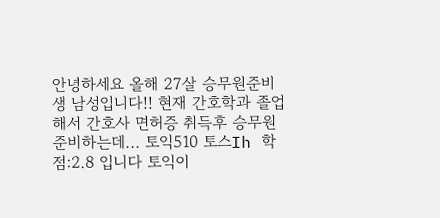안녕하세요 올해 27살 승무원준비생 남성입니다!! 현재 간호학과 졸업해서 간호사 면허증 취득후 승무원 준비하는데... 토익510 토스Ih 학점:2.8 입니다 토익이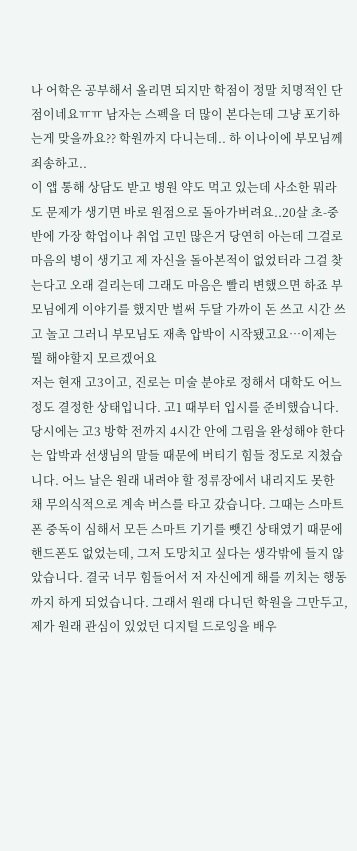나 어학은 공부해서 올리면 되지만 학점이 정말 치명적인 단점이네요ㅠㅠ 남자는 스펙을 더 많이 본다는데 그냥 포기하는게 맞을까요?? 학원까지 다니는데.. 하 이나이에 부모님께 죄송하고..
이 앱 통해 상담도 받고 병원 약도 먹고 있는데 사소한 뭐라도 문제가 생기면 바로 원점으로 돌아가버려요..20살 초-중반에 가장 학업이나 취업 고민 많은거 당연히 아는데 그걸로 마음의 병이 생기고 제 자신을 돌아본적이 없었터라 그걸 찾는다고 오래 걸리는데 그래도 마음은 빨리 변했으면 하죠 부모님에게 이야기를 했지만 벌써 두달 가까이 돈 쓰고 시간 쓰고 놀고 그러니 부모님도 재촉 압박이 시작됐고요…이제는 뭘 해야할지 모르겠어요
저는 현재 고3이고, 진로는 미술 분야로 정해서 대학도 어느 정도 결정한 상태입니다. 고1 때부터 입시를 준비했습니다. 당시에는 고3 방학 전까지 4시간 안에 그림을 완성해야 한다는 압박과 선생님의 말들 때문에 버티기 힘들 정도로 지쳤습니다. 어느 날은 원래 내려야 할 정류장에서 내리지도 못한 채 무의식적으로 계속 버스를 타고 갔습니다. 그때는 스마트폰 중독이 심해서 모든 스마트 기기를 뺏긴 상태였기 때문에 핸드폰도 없었는데, 그저 도망치고 싶다는 생각밖에 들지 않았습니다. 결국 너무 힘들어서 저 자신에게 해를 끼치는 행동까지 하게 되었습니다. 그래서 원래 다니던 학원을 그만두고, 제가 원래 관심이 있었던 디지털 드로잉을 배우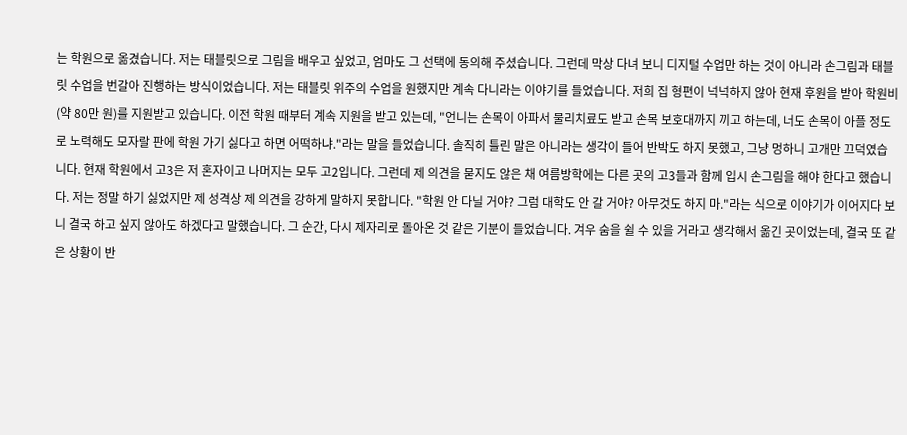는 학원으로 옮겼습니다. 저는 태블릿으로 그림을 배우고 싶었고, 엄마도 그 선택에 동의해 주셨습니다. 그런데 막상 다녀 보니 디지털 수업만 하는 것이 아니라 손그림과 태블릿 수업을 번갈아 진행하는 방식이었습니다. 저는 태블릿 위주의 수업을 원했지만 계속 다니라는 이야기를 들었습니다. 저희 집 형편이 넉넉하지 않아 현재 후원을 받아 학원비(약 80만 원)를 지원받고 있습니다. 이전 학원 때부터 계속 지원을 받고 있는데, "언니는 손목이 아파서 물리치료도 받고 손목 보호대까지 끼고 하는데, 너도 손목이 아플 정도로 노력해도 모자랄 판에 학원 가기 싫다고 하면 어떡하냐."라는 말을 들었습니다. 솔직히 틀린 말은 아니라는 생각이 들어 반박도 하지 못했고, 그냥 멍하니 고개만 끄덕였습니다. 현재 학원에서 고3은 저 혼자이고 나머지는 모두 고2입니다. 그런데 제 의견을 묻지도 않은 채 여름방학에는 다른 곳의 고3들과 함께 입시 손그림을 해야 한다고 했습니다. 저는 정말 하기 싫었지만 제 성격상 제 의견을 강하게 말하지 못합니다. "학원 안 다닐 거야? 그럼 대학도 안 갈 거야? 아무것도 하지 마."라는 식으로 이야기가 이어지다 보니 결국 하고 싶지 않아도 하겠다고 말했습니다. 그 순간, 다시 제자리로 돌아온 것 같은 기분이 들었습니다. 겨우 숨을 쉴 수 있을 거라고 생각해서 옮긴 곳이었는데, 결국 또 같은 상황이 반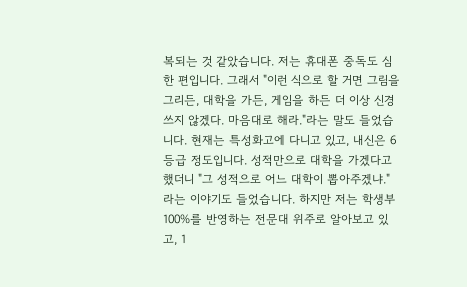복되는 것 같았습니다. 저는 휴대폰 중독도 심한 편입니다. 그래서 "이런 식으로 할 거면 그림을 그리든, 대학을 가든, 게임을 하든 더 이상 신경 쓰지 않겠다. 마음대로 해라."라는 말도 들었습니다. 현재는 특성화고에 다니고 있고, 내신은 6등급 정도입니다. 성적만으로 대학을 가겠다고 했더니 "그 성적으로 어느 대학이 뽑아주겠냐."라는 이야기도 들었습니다. 하지만 저는 학생부 100%를 반영하는 전문대 위주로 알아보고 있고, 1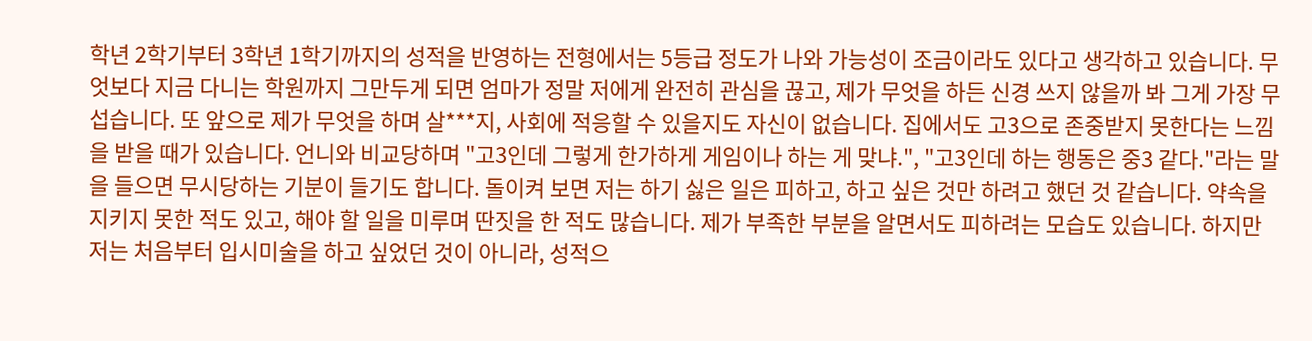학년 2학기부터 3학년 1학기까지의 성적을 반영하는 전형에서는 5등급 정도가 나와 가능성이 조금이라도 있다고 생각하고 있습니다. 무엇보다 지금 다니는 학원까지 그만두게 되면 엄마가 정말 저에게 완전히 관심을 끊고, 제가 무엇을 하든 신경 쓰지 않을까 봐 그게 가장 무섭습니다. 또 앞으로 제가 무엇을 하며 살***지, 사회에 적응할 수 있을지도 자신이 없습니다. 집에서도 고3으로 존중받지 못한다는 느낌을 받을 때가 있습니다. 언니와 비교당하며 "고3인데 그렇게 한가하게 게임이나 하는 게 맞냐.", "고3인데 하는 행동은 중3 같다."라는 말을 들으면 무시당하는 기분이 들기도 합니다. 돌이켜 보면 저는 하기 싫은 일은 피하고, 하고 싶은 것만 하려고 했던 것 같습니다. 약속을 지키지 못한 적도 있고, 해야 할 일을 미루며 딴짓을 한 적도 많습니다. 제가 부족한 부분을 알면서도 피하려는 모습도 있습니다. 하지만 저는 처음부터 입시미술을 하고 싶었던 것이 아니라, 성적으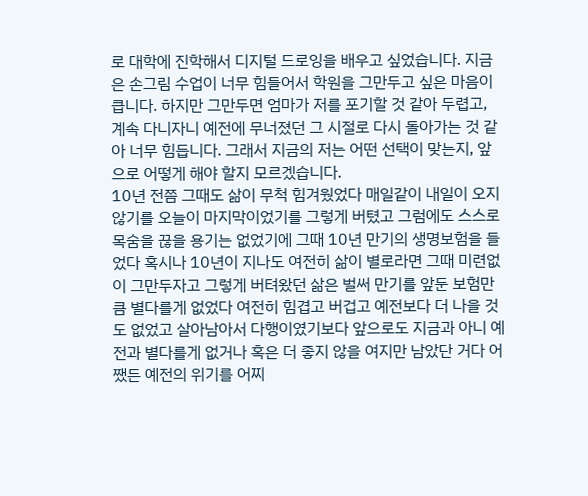로 대학에 진학해서 디지털 드로잉을 배우고 싶었습니다. 지금은 손그림 수업이 너무 힘들어서 학원을 그만두고 싶은 마음이 큽니다. 하지만 그만두면 엄마가 저를 포기할 것 같아 두렵고, 계속 다니자니 예전에 무너졌던 그 시절로 다시 돌아가는 것 같아 너무 힘듭니다. 그래서 지금의 저는 어떤 선택이 맞는지, 앞으로 어떻게 해야 할지 모르겠습니다.
10년 전쯤 그때도 삶이 무척 힘겨웠었다 매일같이 내일이 오지 않기를 오늘이 마지막이었기를 그렇게 버텼고 그럼에도 스스로 목숨을 끊을 용기는 없었기에 그때 10년 만기의 생명보험을 들었다 혹시나 10년이 지나도 여전히 삶이 별로라면 그때 미련없이 그만두자고 그렇게 버텨왔던 삶은 벌써 만기를 앞둔 보험만큼 별다를게 없었다 여전히 힘겹고 버겁고 예전보다 더 나을 것도 없었고 살아남아서 다행이였기보다 앞으로도 지금과 아니 예전과 별다를게 없거나 혹은 더 좋지 않을 여지만 남았단 거다 어쨌든 예전의 위기를 어찌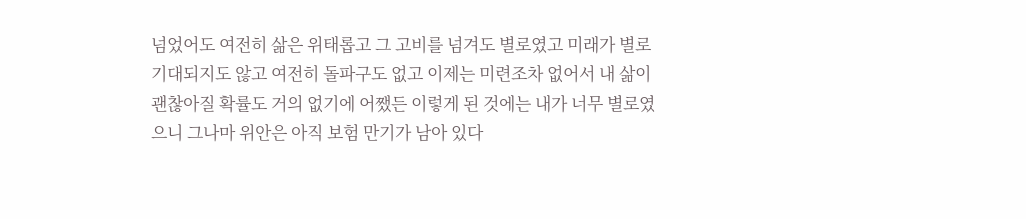넘었어도 여전히 삶은 위태롭고 그 고비를 넘겨도 별로였고 미래가 별로 기대되지도 않고 여전히 돌파구도 없고 이제는 미련조차 없어서 내 삶이 괜찮아질 확률도 거의 없기에 어쨌든 이렇게 된 것에는 내가 너무 별로였으니 그나마 위안은 아직 보험 만기가 남아 있다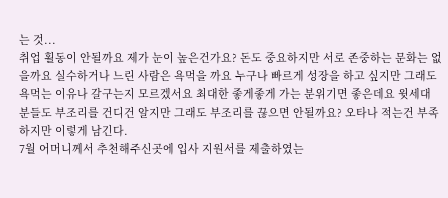는 것...
취업 횔동이 안될까요 제가 눈이 높은건가요? 돈도 중요하지만 서로 존중하는 문화는 없을까요 실수하거나 느린 사람은 욕먹을 까요 누구나 빠르게 성장을 하고 싶지만 그래도 욕먹는 이유나 갈구는지 모르겠서요 최대한 좋게좋게 가는 분위기면 좋은데요 윗세대 분들도 부조리를 건디건 알지만 그래도 부조리를 끊으면 안될까요? 오타나 적는건 부족하지만 이렇게 남긴다.
7월 어머니께서 추천해주신곳에 입사 지원서를 제출하였는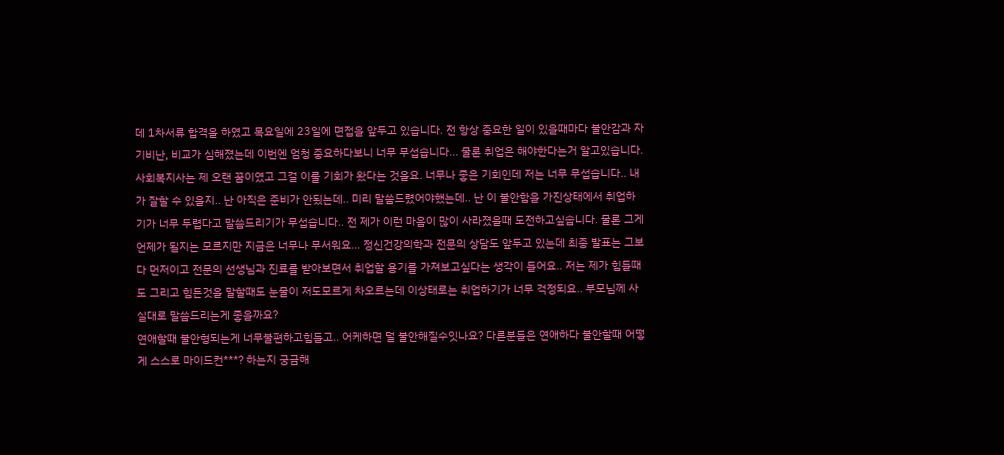데 1차서류 합격을 하였고 목요일에 23일에 면접을 앞두고 있습니다. 전 항상 중요한 일이 있을때마다 불안감과 자기비난, 비교가 심해졌는데 이번엔 엄청 중요하다보니 너무 무섭습니다... 물론 취업은 해야한다는거 알고있습니다. 사회복지사는 제 오랜 꿈이였고 그걸 이룰 기회가 왔다는 것을요. 너무나 좋은 기회인데 저는 너무 무섭습니다.. 내가 잘할 수 있을지.. 난 아직은 준비가 안됬는데.. 미리 말씀드렸어야했는데.. 난 이 불안함을 가진상태에서 취업하기가 너무 두렵다고 말씀드리기가 무섭습니다.. 전 제가 이런 마음이 많이 사라졌을때 도전하고싶습니다. 물론 그게 언제가 될지는 모르지만 지금은 너무나 무서워요... 정신건강의학과 전문의 상담도 앞두고 있는데 최종 발표는 그보다 먼저이고 전문의 선생님과 진료를 받아보면서 취업할 용기를 가져보고싶다는 생각이 들어요.. 저는 제가 힘들때도 그리고 힘든것을 말할때도 눈물이 저도모르게 차오르는데 이상태로는 취업하기가 너무 걱정되요.. 부모님께 사실대로 말씀드리는게 좋을까요?
연애할때 불안형되는게 너무불편하고힘들고.. 어케하면 덜 불안해질수잇나요? 다른분들은 연애하다 불안할때 어떻게 스스로 마이드컨***? 하는지 궁금해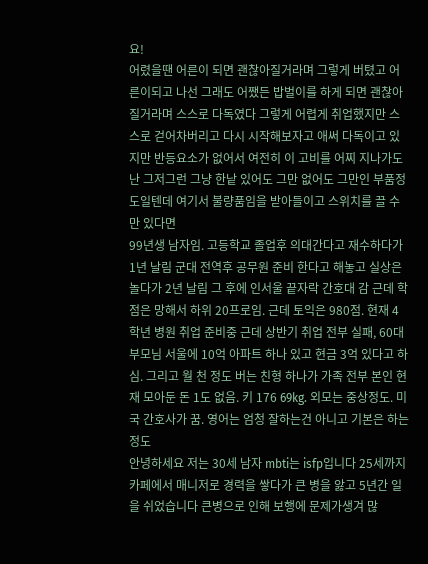요!
어렸을땐 어른이 되면 괜찮아질거라며 그렇게 버텼고 어른이되고 나선 그래도 어쨌든 밥벌이를 하게 되면 괜찮아질거라며 스스로 다독였다 그렇게 어렵게 취업했지만 스스로 걷어차버리고 다시 시작해보자고 애써 다독이고 있지만 반등요소가 없어서 여전히 이 고비를 어찌 지나가도 난 그저그런 그냥 한낱 있어도 그만 없어도 그만인 부품정도일텐데 여기서 불량품임을 받아들이고 스위치를 끌 수만 있다면
99년생 남자임. 고등학교 졸업후 의대간다고 재수하다가 1년 날림 군대 전역후 공무원 준비 한다고 해놓고 실상은 놀다가 2년 날림 그 후에 인서울 끝자락 간호대 감 근데 학점은 망해서 하위 20프로임. 근데 토익은 980점. 현재 4학년 병원 취업 준비중 근데 상반기 취업 전부 실패, 60대 부모님 서울에 10억 아파트 하나 있고 현금 3억 있다고 하심. 그리고 월 천 정도 버는 친형 하나가 가족 전부 본인 현재 모아둔 돈 1도 없음. 키 176 69kg. 외모는 중상정도. 미국 간호사가 꿈. 영어는 엄청 잘하는건 아니고 기본은 하는정도
안녕하세요 저는 30세 남자 mbti는 isfp입니다 25세까지 카페에서 매니저로 경력을 쌓다가 큰 병을 앓고 5년간 일을 쉬었습니다 큰병으로 인해 보행에 문제가생겨 많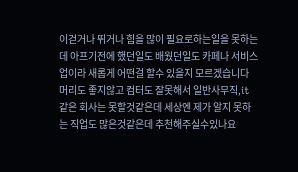이걷거나 뛰거나 힘을 많이 필요로하는일을 못하는데 아프기전에 했던일도 배웠던일도 카페나 서비스업이라 새롭게 어떤걸 할수 있을지 모르겠습니다 머리도 좋지않고 컴터도 잘못해서 일반사무직,it 같은 회사는 못할것같은데 세상엔 제가 알지 못하는 직업도 많은것같은데 추천해주실수있나요